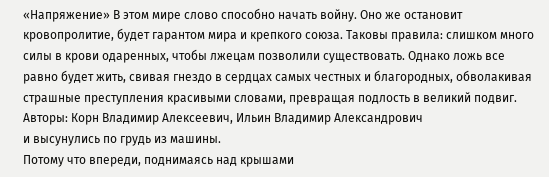«Напряжение» В этом мире слово способно начать войну. Оно же остановит кровопролитие, будет гарантом мира и крепкого союза. Таковы правила: слишком много силы в крови одаренных, чтобы лжецам позволили существовать. Однако ложь все равно будет жить, свивая гнездо в сердцах самых честных и благородных, обволакивая страшные преступления красивыми словами, превращая подлость в великий подвиг.
Авторы: Корн Владимир Алексеевич, Ильин Владимир Александрович
и высунулись по грудь из машины.
Потому что впереди, поднимаясь над крышами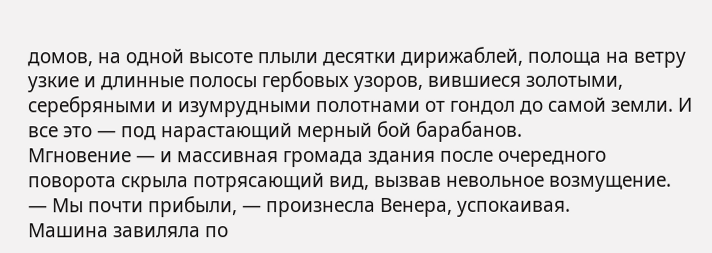домов, на одной высоте плыли десятки дирижаблей, полоща на ветру узкие и длинные полосы гербовых узоров, вившиеся золотыми, серебряными и изумрудными полотнами от гондол до самой земли. И все это — под нарастающий мерный бой барабанов.
Мгновение — и массивная громада здания после очередного поворота скрыла потрясающий вид, вызвав невольное возмущение.
— Мы почти прибыли, — произнесла Венера, успокаивая.
Машина завиляла по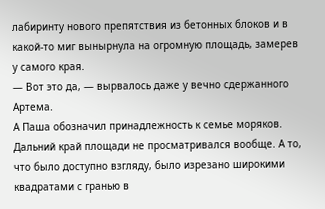лабиринту нового препятствия из бетонных блоков и в какой-то миг вынырнула на огромную площадь, замерев у самого края.
— Вот это да, — вырвалось даже у вечно сдержанного Артема.
А Паша обозначил принадлежность к семье моряков.
Дальний край площади не просматривался вообще. А то, что было доступно взгляду, было изрезано широкими квадратами с гранью в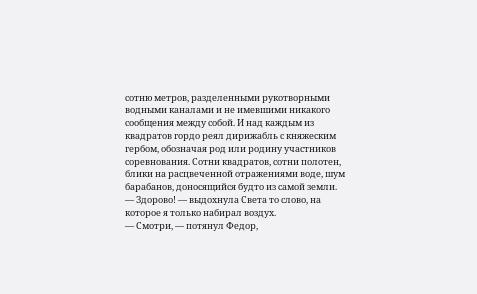сотню метров, разделенными рукотворными водными каналами и не имевшими никакого сообщения между собой. И над каждым из квадратов гордо реял дирижабль с княжеским гербом, обозначая род или родину участников соревнования. Сотни квадратов, сотни полотен, блики на расцвеченной отражениями воде, шум барабанов, доносящийся будто из самой земли.
— Здорово! — выдохнула Света то слово, на которое я только набирал воздух.
— Смотри, — потянул Федор,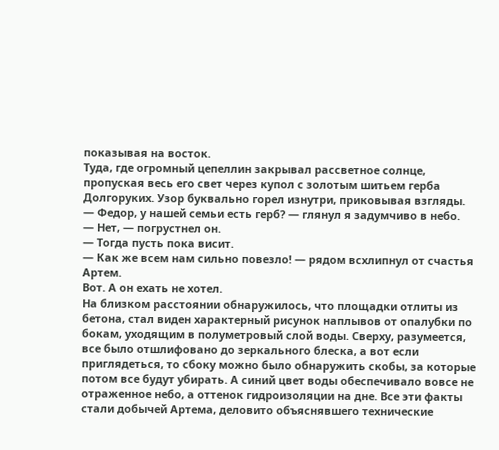показывая на восток.
Туда, где огромный цепеллин закрывал рассветное солнце, пропуская весь его свет через купол с золотым шитьем герба Долгоруких. Узор буквально горел изнутри, приковывая взгляды.
— Федор, у нашей семьи есть герб? — глянул я задумчиво в небо.
— Нет, — погрустнел он.
— Тогда пусть пока висит.
— Как же всем нам сильно повезло! — рядом всхлипнул от счастья Артем.
Вот. А он ехать не хотел.
На близком расстоянии обнаружилось, что площадки отлиты из бетона, стал виден характерный рисунок наплывов от опалубки по бокам, уходящим в полуметровый слой воды. Сверху, разумеется, все было отшлифовано до зеркального блеска, а вот если приглядеться, то сбоку можно было обнаружить скобы, за которые потом все будут убирать. А синий цвет воды обеспечивало вовсе не отраженное небо, а оттенок гидроизоляции на дне. Все эти факты стали добычей Артема, деловито объяснявшего технические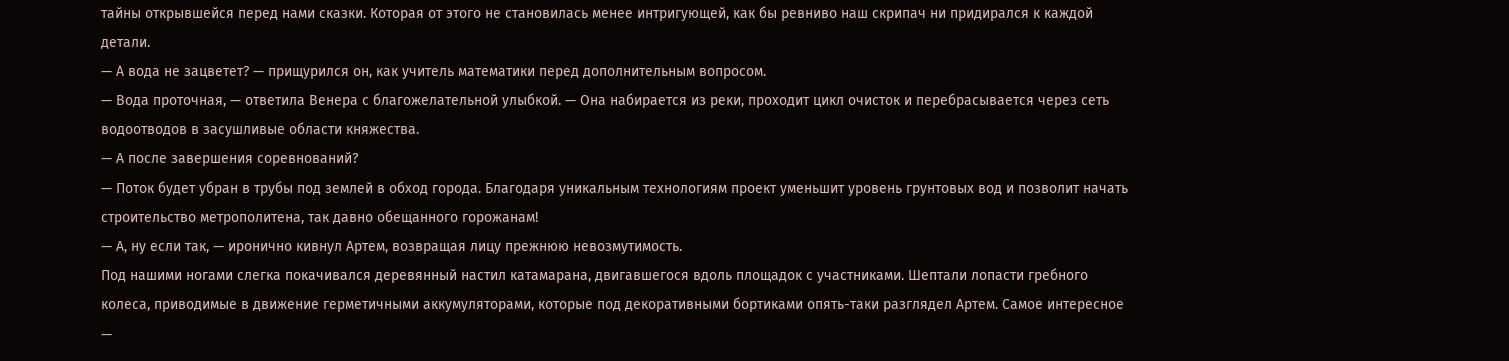тайны открывшейся перед нами сказки. Которая от этого не становилась менее интригующей, как бы ревниво наш скрипач ни придирался к каждой детали.
— А вода не зацветет? — прищурился он, как учитель математики перед дополнительным вопросом.
— Вода проточная, — ответила Венера с благожелательной улыбкой. — Она набирается из реки, проходит цикл очисток и перебрасывается через сеть водоотводов в засушливые области княжества.
— А после завершения соревнований?
— Поток будет убран в трубы под землей в обход города. Благодаря уникальным технологиям проект уменьшит уровень грунтовых вод и позволит начать строительство метрополитена, так давно обещанного горожанам!
— А, ну если так, — иронично кивнул Артем, возвращая лицу прежнюю невозмутимость.
Под нашими ногами слегка покачивался деревянный настил катамарана, двигавшегося вдоль площадок с участниками. Шептали лопасти гребного колеса, приводимые в движение герметичными аккумуляторами, которые под декоративными бортиками опять-таки разглядел Артем. Самое интересное —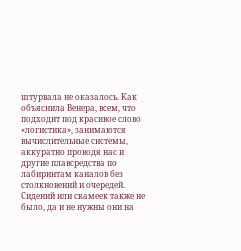штурвала не оказалось. Как объяснила Венера, всем, что подходит под красивое слово «логистика», занимаются вычислительные системы, аккуратно проводя нас и другие плавсредства по лабиринтам каналов без столкновений и очередей.
Сидений или скамеек также не было, да и не нужны они на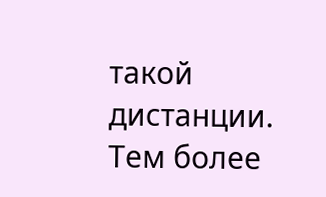такой дистанции. Тем более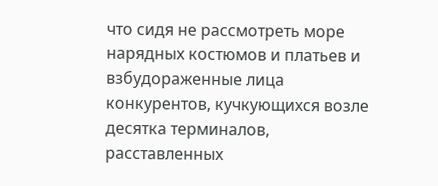что сидя не рассмотреть море нарядных костюмов и платьев и взбудораженные лица конкурентов, кучкующихся возле десятка терминалов, расставленных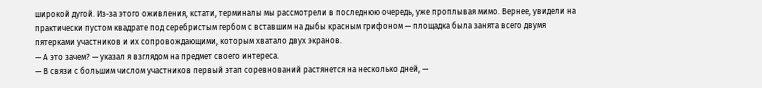широкой дугой. Из-за этого оживления, кстати, терминалы мы рассмотрели в последнюю очередь, уже проплывая мимо. Вернее, увидели на практически пустом квадрате под серебристым гербом с вставшим на дыбы красным грифоном — площадка была занята всего двумя пятерками участников и их сопровождающими, которым хватало двух экранов.
— А это зачем? — указал я взглядом на предмет своего интереса.
— В связи с большим числом участников первый этап соревнований растянется на несколько дней, —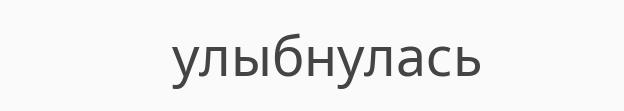улыбнулась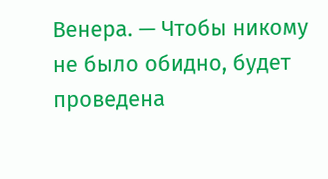Венера. — Чтобы никому не было обидно, будет проведена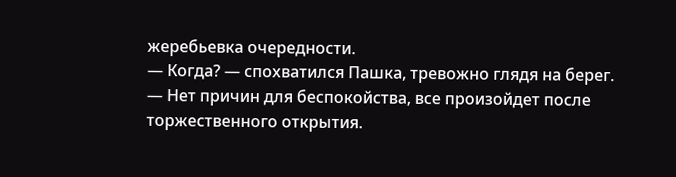жеребьевка очередности.
— Когда? — спохватился Пашка, тревожно глядя на берег.
— Нет причин для беспокойства, все произойдет после торжественного открытия.